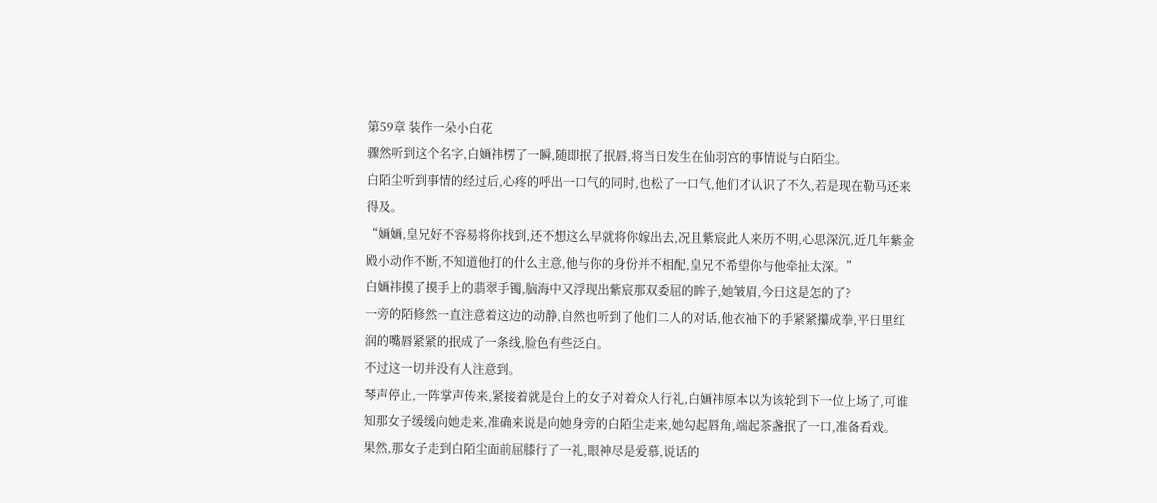第59章 装作一朵小白花
骤然听到这个名字,白婳祎楞了一瞬,随即抿了抿唇,将当日发生在仙羽宫的事情说与白陌尘。
白陌尘听到事情的经过后,心疼的呼出一口气的同时,也松了一口气,他们才认识了不久,若是现在勒马还来得及。
“婳婳,皇兄好不容易将你找到,还不想这么早就将你嫁出去,况且紫宸此人来历不明,心思深沉,近几年紫金殿小动作不断,不知道他打的什么主意,他与你的身份并不相配,皇兄不希望你与他牵扯太深。”
白婳祎摸了摸手上的翡翠手镯,脑海中又浮现出紫宸那双委屈的眸子,她皱眉,今日这是怎的了?
一旁的陌修然一直注意着这边的动静,自然也听到了他们二人的对话,他衣袖下的手紧紧攥成拳,平日里红润的嘴唇紧紧的抿成了一条线,脸色有些泛白。
不过这一切并没有人注意到。
琴声停止,一阵掌声传来,紧接着就是台上的女子对着众人行礼,白婳祎原本以为该轮到下一位上场了,可谁知那女子缓缓向她走来,准确来说是向她身旁的白陌尘走来,她勾起唇角,端起茶盏抿了一口,准备看戏。
果然,那女子走到白陌尘面前屈膝行了一礼,眼神尽是爱慕,说话的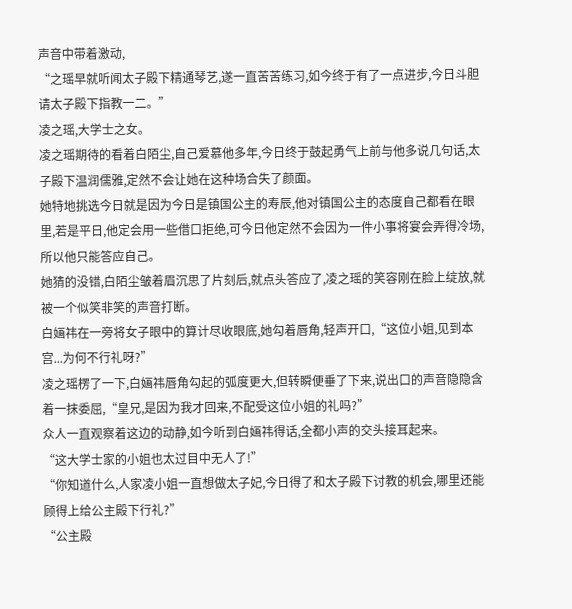声音中带着激动,
“之瑶早就听闻太子殿下精通琴艺,遂一直苦苦练习,如今终于有了一点进步,今日斗胆请太子殿下指教一二。”
凌之瑶,大学士之女。
凌之瑶期待的看着白陌尘,自己爱慕他多年,今日终于鼓起勇气上前与他多说几句话,太子殿下温润儒雅,定然不会让她在这种场合失了颜面。
她特地挑选今日就是因为今日是镇国公主的寿辰,他对镇国公主的态度自己都看在眼里,若是平日,他定会用一些借口拒绝,可今日他定然不会因为一件小事将宴会弄得冷场,所以他只能答应自己。
她猜的没错,白陌尘皱着眉沉思了片刻后,就点头答应了,凌之瑶的笑容刚在脸上绽放,就被一个似笑非笑的声音打断。
白婳祎在一旁将女子眼中的算计尽收眼底,她勾着唇角,轻声开口,“这位小姐,见到本宫...为何不行礼呀?”
凌之瑶楞了一下,白婳祎唇角勾起的弧度更大,但转瞬便垂了下来,说出口的声音隐隐含着一抹委屈,“皇兄,是因为我才回来,不配受这位小姐的礼吗?”
众人一直观察着这边的动静,如今听到白婳祎得话,全都小声的交头接耳起来。
“这大学士家的小姐也太过目中无人了!”
“你知道什么,人家凌小姐一直想做太子妃,今日得了和太子殿下讨教的机会,哪里还能顾得上给公主殿下行礼?”
“公主殿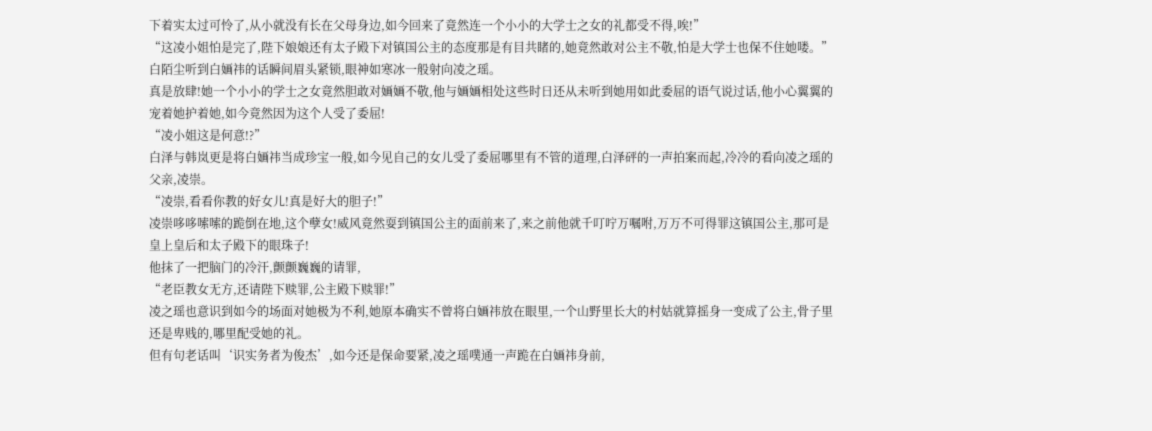下着实太过可怜了,从小就没有长在父母身边,如今回来了竟然连一个小小的大学士之女的礼都受不得,唉!”
“这凌小姐怕是完了,陛下娘娘还有太子殿下对镇国公主的态度那是有目共睹的,她竟然敢对公主不敬,怕是大学士也保不住她喽。”
白陌尘听到白婳祎的话瞬间眉头紧锁,眼神如寒冰一般射向凌之瑶。
真是放肆!她一个小小的学士之女竟然胆敢对婳婳不敬,他与婳婳相处这些时日还从未听到她用如此委屈的语气说过话,他小心翼翼的宠着她护着她,如今竟然因为这个人受了委屈!
“凌小姐这是何意!?”
白泽与韩岚更是将白婳祎当成珍宝一般,如今见自己的女儿受了委屈哪里有不管的道理,白泽砰的一声拍案而起,冷冷的看向凌之瑶的父亲,凌崇。
“凌崇,看看你教的好女儿!真是好大的胆子!”
凌崇哆哆嗦嗦的跪倒在地,这个孽女!威风竟然耍到镇国公主的面前来了,来之前他就千叮咛万嘱咐,万万不可得罪这镇国公主,那可是皇上皇后和太子殿下的眼珠子!
他抹了一把脑门的冷汗,颤颤巍巍的请罪,
“老臣教女无方,还请陛下赎罪,公主殿下赎罪!”
凌之瑶也意识到如今的场面对她极为不利,她原本确实不曾将白婳祎放在眼里,一个山野里长大的村姑就算摇身一变成了公主,骨子里还是卑贱的,哪里配受她的礼。
但有句老话叫‘识实务者为俊杰’,如今还是保命要紧,凌之瑶噗通一声跪在白婳祎身前,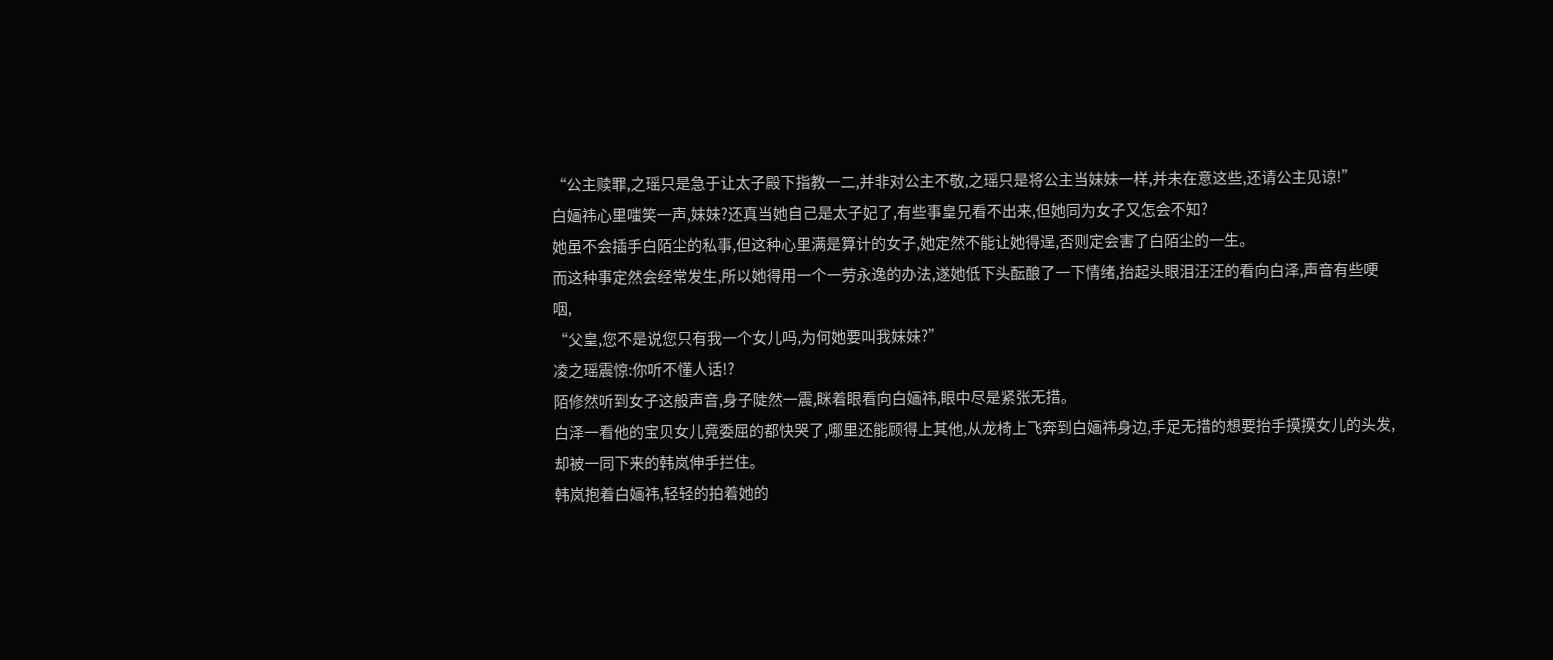“公主赎罪,之瑶只是急于让太子殿下指教一二,并非对公主不敬,之瑶只是将公主当妹妹一样,并未在意这些,还请公主见谅!”
白婳祎心里嗤笑一声,妹妹?还真当她自己是太子妃了,有些事皇兄看不出来,但她同为女子又怎会不知?
她虽不会插手白陌尘的私事,但这种心里满是算计的女子,她定然不能让她得逞,否则定会害了白陌尘的一生。
而这种事定然会经常发生,所以她得用一个一劳永逸的办法,遂她低下头酝酿了一下情绪,抬起头眼泪汪汪的看向白泽,声音有些哽咽,
“父皇,您不是说您只有我一个女儿吗,为何她要叫我妹妹?”
凌之瑶震惊:你听不懂人话!?
陌修然听到女子这般声音,身子陡然一震,眯着眼看向白婳祎,眼中尽是紧张无措。
白泽一看他的宝贝女儿竟委屈的都快哭了,哪里还能顾得上其他,从龙椅上飞奔到白婳祎身边,手足无措的想要抬手摸摸女儿的头发,却被一同下来的韩岚伸手拦住。
韩岚抱着白婳祎,轻轻的拍着她的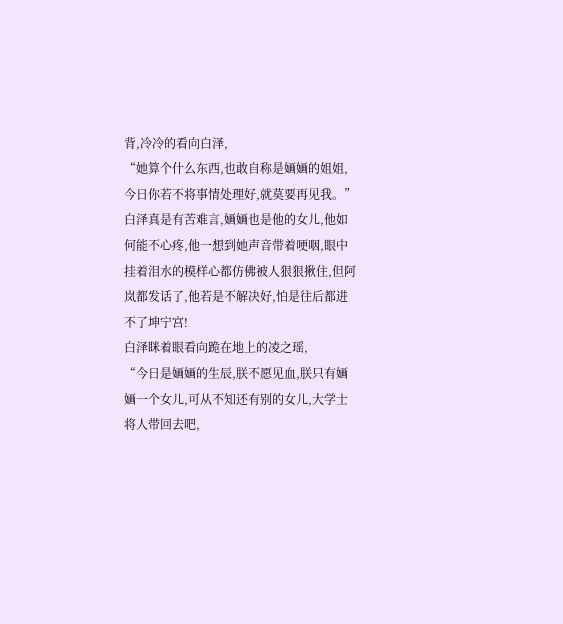背,冷冷的看向白泽,
“她算个什么东西,也敢自称是婳婳的姐姐,今日你若不将事情处理好,就莫要再见我。”
白泽真是有苦难言,婳婳也是他的女儿,他如何能不心疼,他一想到她声音带着哽咽,眼中挂着泪水的模样心都仿佛被人狠狠揪住,但阿岚都发话了,他若是不解决好,怕是往后都进不了坤宁宫!
白泽眯着眼看向跪在地上的凌之瑶,
“今日是婳婳的生辰,朕不愿见血,朕只有婳婳一个女儿,可从不知还有别的女儿,大学士将人带回去吧,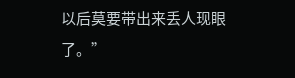以后莫要带出来丢人现眼了。”